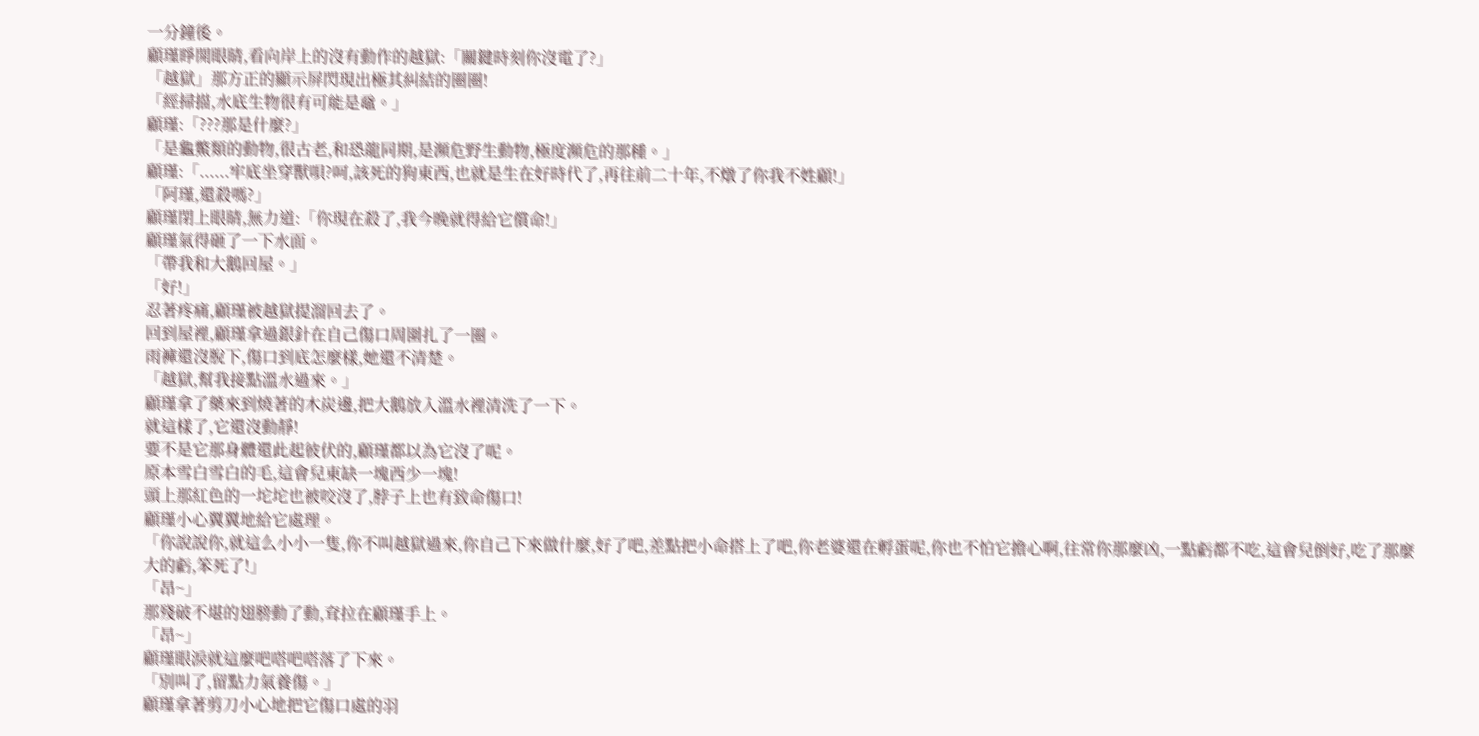一分鐘後。
顧瑾睜開眼睛,看向岸上的沒有動作的越獄:「關鍵時刻你沒電了?」
「越獄」那方正的顯示屏閃現出極其糾結的圈圈!
「經掃描,水底生物很有可能是黿。」
顧瑾:「???那是什麼?」
「是龜鱉類的動物,很古老,和恐龍同期,是瀕危野生動物,極度瀕危的那種。」
顧瑾:「......牢底坐穿獸唄?呵,該死的狗東西,也就是生在好時代了,再往前二十年,不燉了你我不姓顧!」
「阿瑾,還殺嗎?」
顧瑾閉上眼睛,無力道:「你現在殺了,我今晚就得給它償命!」
顧瑾氣得砸了一下水面。
「帶我和大鵝回屋。」
「好!」
忍著疼痛,顧瑾被越獄提溜回去了。
回到屋裡,顧瑾拿過銀針在自己傷口周圍扎了一圈。
雨褲還沒脫下,傷口到底怎麼樣,她還不清楚。
「越獄,幫我接點溫水過來。」
顧瑾拿了藥來到燒著的木炭邊,把大鵝放入溫水裡清洗了一下。
就這樣了,它還沒動靜!
要不是它那身體還此起彼伏的,顧瑾都以為它沒了呢。
原本雪白雪白的毛,這會兒東缺一塊西少一塊!
頭上那紅色的一坨坨也被咬沒了,脖子上也有致命傷口!
顧瑾小心翼翼地給它處理。
「你說說你,就這么小小一隻,你不叫越獄過來,你自己下來做什麼,好了吧,差點把小命搭上了吧,你老婆還在孵蛋呢,你也不怕它擔心啊,往常你那麼凶,一點虧都不吃,這會兒倒好,吃了那麼大的虧,笨死了!」
「昂~」
那殘破不堪的翅膀動了動,耷拉在顧瑾手上。
「昂~」
顧瑾眼淚就這麼吧嗒吧嗒落了下來。
「別叫了,留點力氣養傷。」
顧瑾拿著剪刀小心地把它傷口處的羽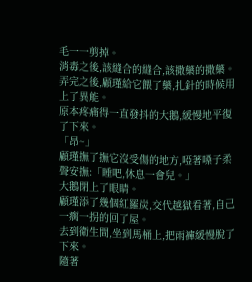毛一一剪掉。
消毒之後,該縫合的縫合,該撒藥的撒藥。
弄完之後,顧瑾給它餵了藥,扎針的時候用上了異能。
原本疼痛得一直發抖的大鵝,緩慢地平復了下來。
「昂~」
顧瑾撫了撫它沒受傷的地方,啞著嗓子柔聲安撫:「睡吧,休息一會兒。」
大鵝閉上了眼睛。
顧瑾添了幾個紅羅炭,交代越獄看著,自己一瘸一拐的回了屋。
去到衛生間,坐到馬桶上,把雨褲緩慢脫了下來。
隨著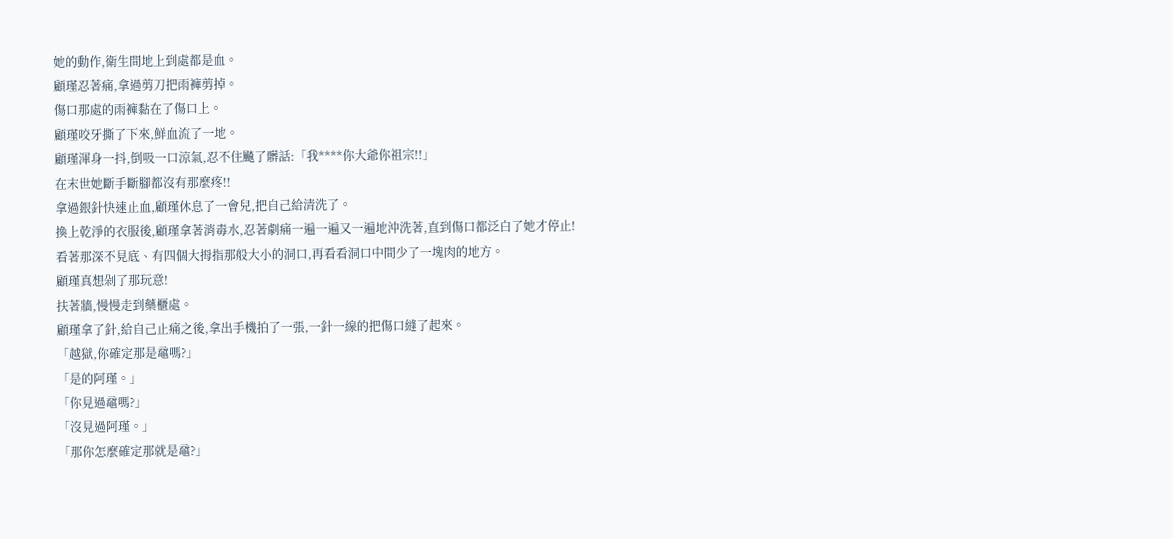她的動作,衛生間地上到處都是血。
顧瑾忍著痛,拿過剪刀把雨褲剪掉。
傷口那處的雨褲黏在了傷口上。
顧瑾咬牙撕了下來,鮮血流了一地。
顧瑾渾身一抖,倒吸一口涼氣,忍不住飈了髒話:「我****你大爺你祖宗!!」
在末世她斷手斷腳都沒有那麼疼!!
拿過銀針快速止血,顧瑾休息了一會兒,把自己給清洗了。
換上乾淨的衣服後,顧瑾拿著消毒水,忍著劇痛一遍一遍又一遍地沖洗著,直到傷口都泛白了她才停止!
看著那深不見底、有四個大拇指那般大小的洞口,再看看洞口中間少了一塊肉的地方。
顧瑾真想剁了那玩意!
扶著牆,慢慢走到藥櫃處。
顧瑾拿了針,給自己止痛之後,拿出手機拍了一張,一針一線的把傷口縫了起來。
「越獄,你確定那是黿嗎?」
「是的阿瑾。」
「你見過黿嗎?」
「沒見過阿瑾。」
「那你怎麼確定那就是黿?」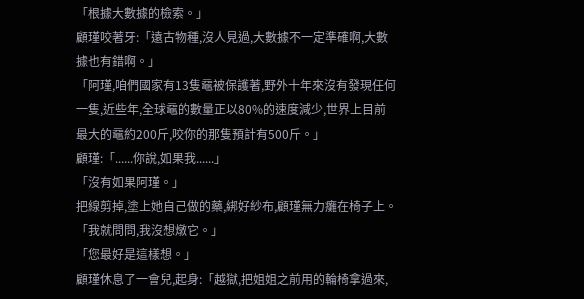「根據大數據的檢索。」
顧瑾咬著牙:「遠古物種,沒人見過,大數據不一定準確啊,大數據也有錯啊。」
「阿瑾,咱們國家有13隻黿被保護著,野外十年來沒有發現任何一隻,近些年,全球黿的數量正以80%的速度減少,世界上目前最大的黿約200斤,咬你的那隻預計有500斤。」
顧瑾:「......你說,如果我......」
「沒有如果阿瑾。」
把線剪掉,塗上她自己做的藥,綁好紗布,顧瑾無力癱在椅子上。
「我就問問,我沒想燉它。」
「您最好是這樣想。」
顧瑾休息了一會兒,起身:「越獄,把姐姐之前用的輪椅拿過來,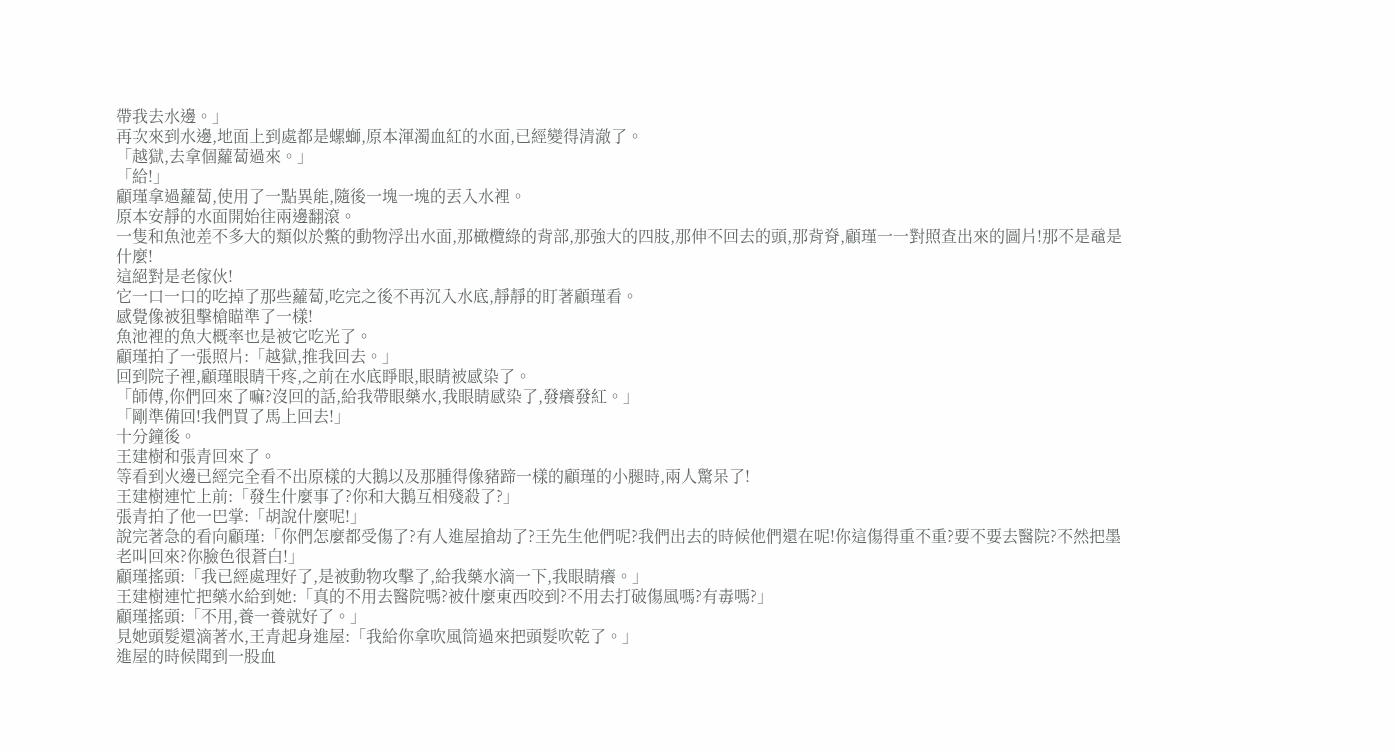帶我去水邊。」
再次來到水邊,地面上到處都是螺螄,原本渾濁血紅的水面,已經變得清澈了。
「越獄,去拿個蘿蔔過來。」
「給!」
顧瑾拿過蘿蔔,使用了一點異能,隨後一塊一塊的丟入水裡。
原本安靜的水面開始往兩邊翻滾。
一隻和魚池差不多大的類似於鱉的動物浮出水面,那橄欖綠的背部,那強大的四肢,那伸不回去的頭,那背脊,顧瑾一一對照查出來的圖片!那不是黿是什麼!
這絕對是老傢伙!
它一口一口的吃掉了那些蘿蔔,吃完之後不再沉入水底,靜靜的盯著顧瑾看。
感覺像被狙擊槍瞄準了一樣!
魚池裡的魚大概率也是被它吃光了。
顧瑾拍了一張照片:「越獄,推我回去。」
回到院子裡,顧瑾眼睛干疼,之前在水底睜眼,眼睛被感染了。
「師傅,你們回來了嘛?沒回的話,給我帶眼藥水,我眼睛感染了,發癢發紅。」
「剛準備回!我們買了馬上回去!」
十分鐘後。
王建樹和張青回來了。
等看到火邊已經完全看不出原樣的大鵝以及那腫得像豬蹄一樣的顧瑾的小腿時,兩人驚呆了!
王建樹連忙上前:「發生什麼事了?你和大鵝互相殘殺了?」
張青拍了他一巴掌:「胡說什麼呢!」
說完著急的看向顧瑾:「你們怎麼都受傷了?有人進屋搶劫了?王先生他們呢?我們出去的時候他們還在呢!你這傷得重不重?要不要去醫院?不然把墨老叫回來?你臉色很蒼白!」
顧瑾搖頭:「我已經處理好了,是被動物攻擊了,給我藥水滴一下,我眼睛癢。」
王建樹連忙把藥水給到她:「真的不用去醫院嗎?被什麼東西咬到?不用去打破傷風嗎?有毒嗎?」
顧瑾搖頭:「不用,養一養就好了。」
見她頭髮還滴著水,王青起身進屋:「我給你拿吹風筒過來把頭髮吹乾了。」
進屋的時候聞到一股血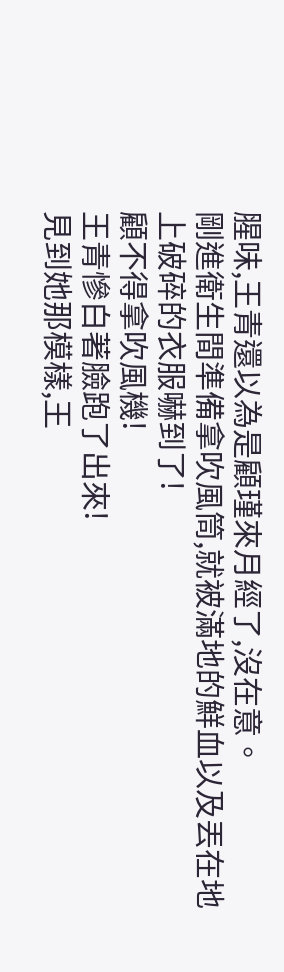腥味,王青還以為是顧瑾來月經了,沒在意。
剛進衛生間準備拿吹風筒,就被滿地的鮮血以及丟在地上破碎的衣服嚇到了!
顧不得拿吹風機!
王青慘白著臉跑了出來!
見到她那模樣,王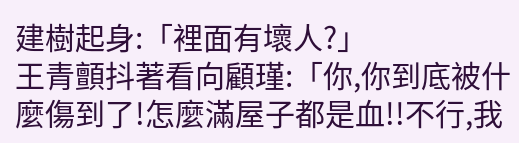建樹起身:「裡面有壞人?」
王青顫抖著看向顧瑾:「你,你到底被什麼傷到了!怎麼滿屋子都是血!!不行,我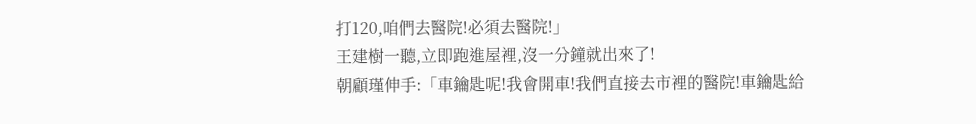打120,咱們去醫院!必須去醫院!」
王建樹一聽,立即跑進屋裡,沒一分鐘就出來了!
朝顧瑾伸手:「車鑰匙呢!我會開車!我們直接去市裡的醫院!車鑰匙給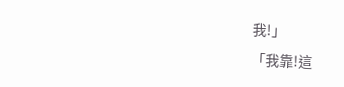我!」
「我靠!這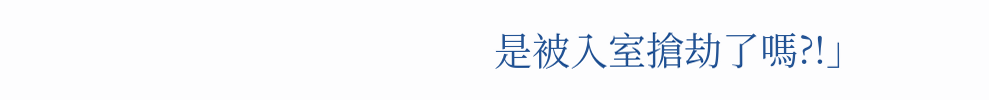是被入室搶劫了嗎?!」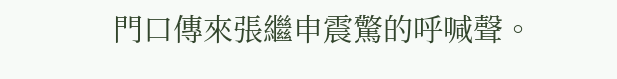門口傳來張繼申震驚的呼喊聲。